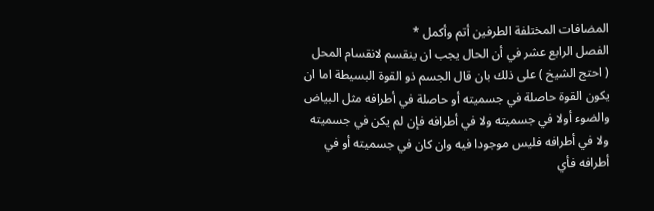المضافات المختلفة الطرفين أتم وأكمل *
الفصل الرابع عشر في أن الحال يجب ان ينقسم لانقسام المحل
( احتج الشيخ ) على ذلك بان قال الجسم ذو القوة البسيطة اما ان يكون القوة حاصلة في جسميته أو حاصلة في أطرافه مثل البياض والضوء أولا في جسميته ولا في أطرافه فإن لم يكن في جسميته ولا في أطرافه فليس موجودا فيه وان كان في جسميته أو في أطرافه فأي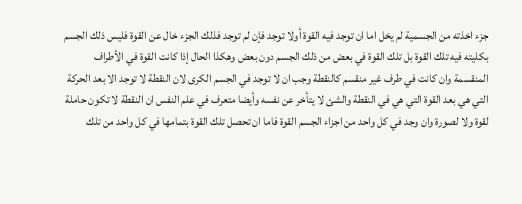جزء اخذته من الجسمية لم يخل اما ان توجد فيه القوة أولا توجد فإن لم توجد فذلك الجزء خال عن القوة فليس ذلك الجسم بكليته فيه تلك القوة بل تلك القوة في بعض من ذلك الجسم دون بعض وهكذا الحال إذا كانت القوة في الأطراف المنقسمة وان كانت في طرف غير منقسم كالنقطة وجب ان لا توجد في الجسم الكرى لان النقطة لا توجد الا بعد الحركة التي هي بعد القوة التي هي في النقطة والشئ لا يتأخر عن نفسه وأيضا متعرف في علم النفس ان النقطة لا تكون حاملة لقوة ولا لصورة وان وجد في كل واحد من اجزاء الجسم القوة فاما ان تحصل تلك القوة بتمامها في كل واحد من تلك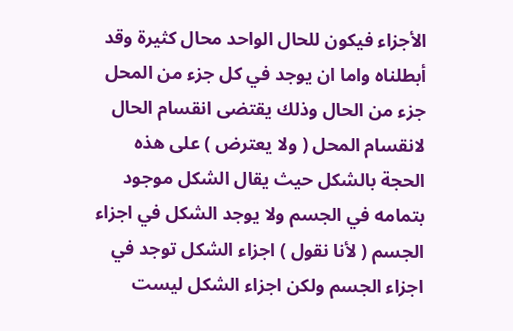الأجزاء فيكون للحال الواحد محال كثيرة وقد أبطلناه واما ان يوجد في كل جزء من المحل جزء من الحال وذلك يقتضى انقسام الحال لانقسام المحل ( ولا يعترض ) على هذه الحجة بالشكل حيث يقال الشكل موجود بتمامه في الجسم ولا يوجد الشكل في اجزاء الجسم ( لأنا نقول ) اجزاء الشكل توجد في اجزاء الجسم ولكن اجزاء الشكل ليست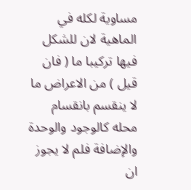مساوية لكله في الماهية لان للشكل فيها تركيبا ما ( فان قيل ) من الاعراض ما لا ينقسم بانقسام محله كالوجود والوحدة والإضافة فلم لا يجوز ان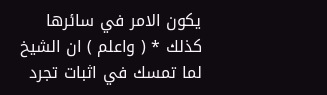يكون الامر في سائرها كذلك * ( واعلم ) ان الشيخ لما تمسك في اثبات تجرد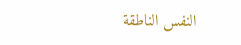النفس الناطقة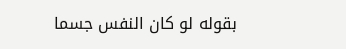بقوله لو كان النفس جسما